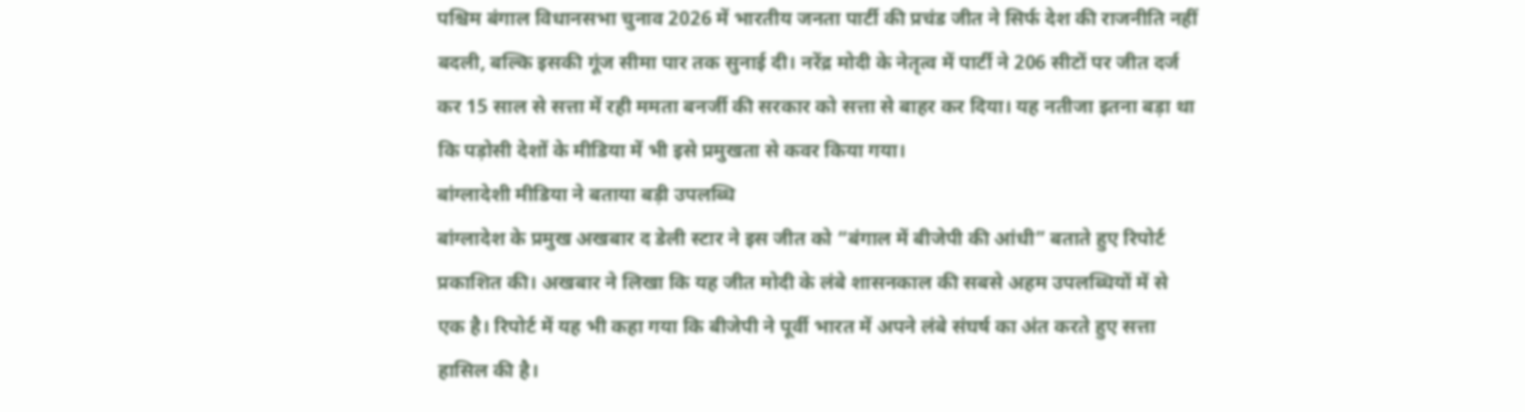पश्चिम बंगाल विधानसभा चुनाव 2026 में भारतीय जनता पार्टी की प्रचंड जीत ने सिर्फ देश की राजनीति नहीं बदली, बल्कि इसकी गूंज सीमा पार तक सुनाई दी। नरेंद्र मोदी के नेतृत्व में पार्टी ने 206 सीटों पर जीत दर्ज कर 15 साल से सत्ता में रही ममता बनर्जी की सरकार को सत्ता से बाहर कर दिया। यह नतीजा इतना बड़ा था कि पड़ोसी देशों के मीडिया में भी इसे प्रमुखता से कवर किया गया।
बांग्लादेशी मीडिया ने बताया बड़ी उपलब्धि
बांग्लादेश के प्रमुख अखबार द डेली स्टार ने इस जीत को “बंगाल में बीजेपी की आंधी” बताते हुए रिपोर्ट प्रकाशित की। अखबार ने लिखा कि यह जीत मोदी के लंबे शासनकाल की सबसे अहम उपलब्धियों में से एक है। रिपोर्ट में यह भी कहा गया कि बीजेपी ने पूर्वी भारत में अपने लंबे संघर्ष का अंत करते हुए सत्ता हासिल की है।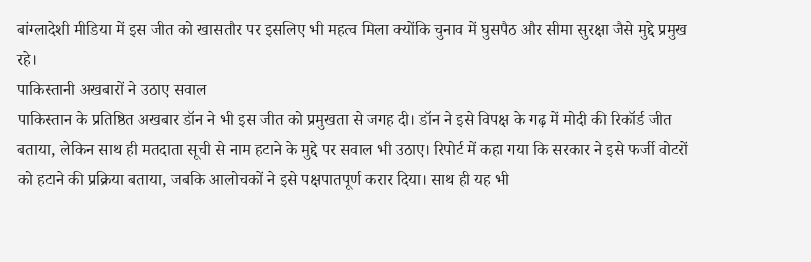बांग्लादेशी मीडिया में इस जीत को खासतौर पर इसलिए भी महत्व मिला क्योंकि चुनाव में घुसपैठ और सीमा सुरक्षा जैसे मुद्दे प्रमुख रहे।
पाकिस्तानी अखबारों ने उठाए सवाल
पाकिस्तान के प्रतिष्ठित अखबार डॉन ने भी इस जीत को प्रमुखता से जगह दी। डॉन ने इसे विपक्ष के गढ़ में मोदी की रिकॉर्ड जीत बताया, लेकिन साथ ही मतदाता सूची से नाम हटाने के मुद्दे पर सवाल भी उठाए। रिपोर्ट में कहा गया कि सरकार ने इसे फर्जी वोटरों को हटाने की प्रक्रिया बताया, जबकि आलोचकों ने इसे पक्षपातपूर्ण करार दिया। साथ ही यह भी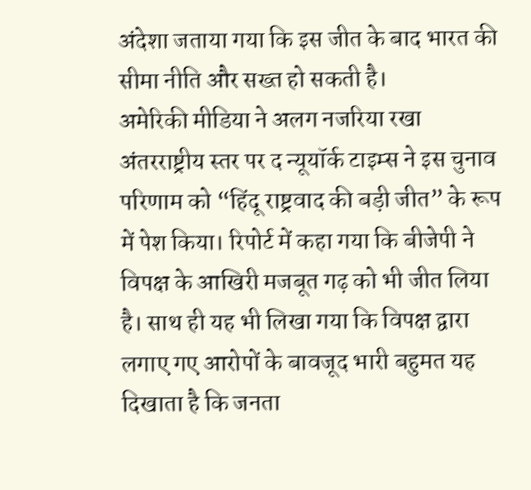अंदेशा जताया गया कि इस जीत के बाद भारत की सीमा नीति और सख्त हो सकती है।
अमेरिकी मीडिया ने अलग नजरिया रखा
अंतरराष्ट्रीय स्तर पर द न्यूयॉर्क टाइम्स ने इस चुनाव परिणाम को “हिंदू राष्ट्रवाद की बड़ी जीत” के रूप में पेश किया। रिपोर्ट में कहा गया कि बीजेपी ने विपक्ष के आखिरी मजबूत गढ़ को भी जीत लिया है। साथ ही यह भी लिखा गया कि विपक्ष द्वारा लगाए गए आरोपों के बावजूद भारी बहुमत यह दिखाता है कि जनता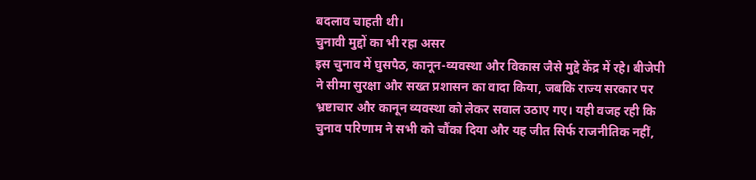बदलाव चाहती थी।
चुनावी मुद्दों का भी रहा असर
इस चुनाव में घुसपैठ, कानून-व्यवस्था और विकास जैसे मुद्दे केंद्र में रहे। बीजेपी ने सीमा सुरक्षा और सख्त प्रशासन का वादा किया, जबकि राज्य सरकार पर भ्रष्टाचार और कानून व्यवस्था को लेकर सवाल उठाए गए। यही वजह रही कि चुनाव परिणाम ने सभी को चौंका दिया और यह जीत सिर्फ राजनीतिक नहीं,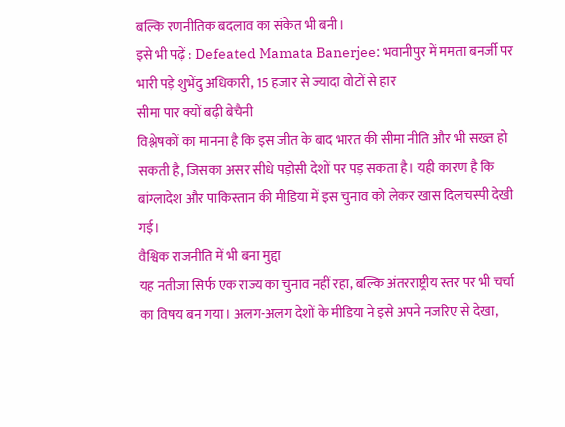बल्कि रणनीतिक बदलाव का संकेत भी बनी।
इसे भी पढ़ें : Defeated Mamata Banerjee: भवानीपुर में ममता बनर्जी पर भारी पड़े शुभेंदु अधिकारी, 15 हजार से ज्यादा वोटों से हार
सीमा पार क्यों बढ़ी बेचैनी
विश्लेषकों का मानना है कि इस जीत के बाद भारत की सीमा नीति और भी सख्त हो सकती है, जिसका असर सीधे पड़ोसी देशों पर पड़ सकता है। यही कारण है कि बांग्लादेश और पाकिस्तान की मीडिया में इस चुनाव को लेकर खास दिलचस्पी देखी गई।
वैश्विक राजनीति में भी बना मुद्दा
यह नतीजा सिर्फ एक राज्य का चुनाव नहीं रहा, बल्कि अंतरराष्ट्रीय स्तर पर भी चर्चा का विषय बन गया। अलग-अलग देशों के मीडिया ने इसे अपने नजरिए से देखा,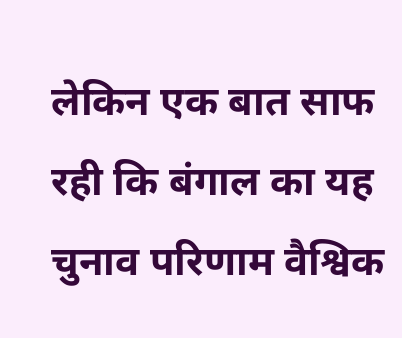लेकिन एक बात साफ रही कि बंगाल का यह चुनाव परिणाम वैश्विक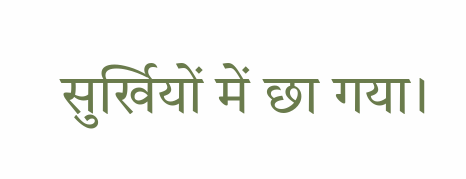सुर्खियों में छा गया।